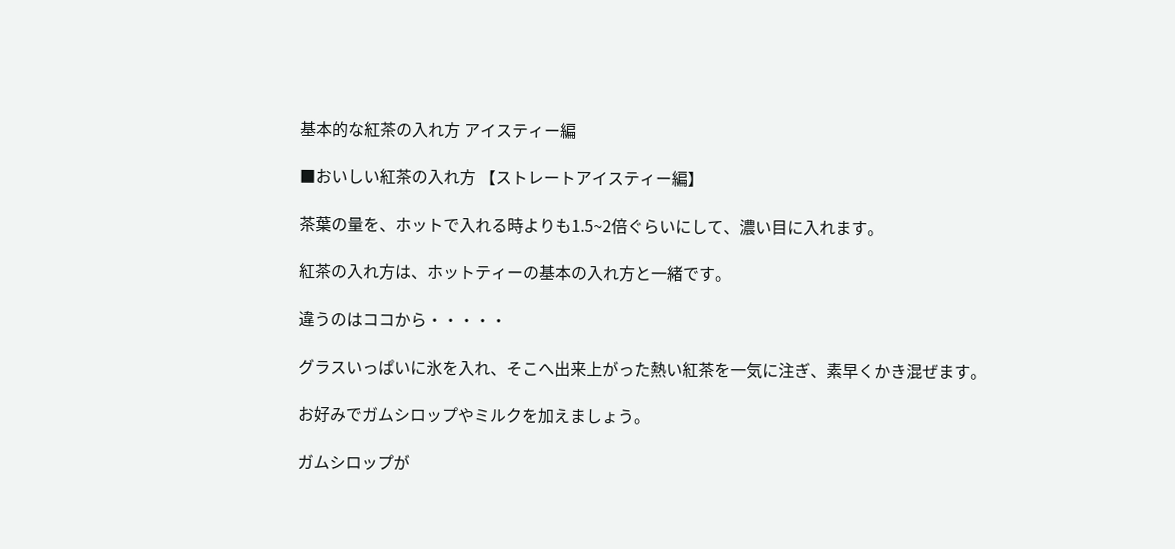基本的な紅茶の入れ方 アイスティー編

■おいしい紅茶の入れ方 【ストレートアイスティー編】

茶葉の量を、ホットで入れる時よりも1.5~2倍ぐらいにして、濃い目に入れます。

紅茶の入れ方は、ホットティーの基本の入れ方と一緒です。

違うのはココから・・・・・

グラスいっぱいに氷を入れ、そこへ出来上がった熱い紅茶を一気に注ぎ、素早くかき混ぜます。

お好みでガムシロップやミルクを加えましょう。

ガムシロップが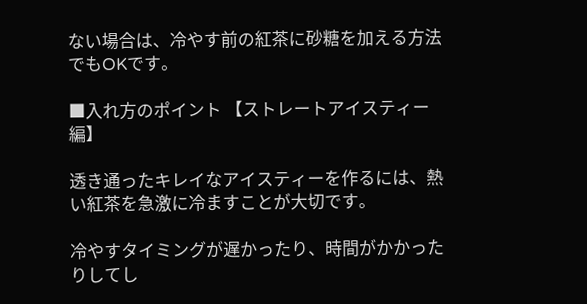ない場合は、冷やす前の紅茶に砂糖を加える方法でもOKです。

■入れ方のポイント 【ストレートアイスティー編】

透き通ったキレイなアイスティーを作るには、熱い紅茶を急激に冷ますことが大切です。

冷やすタイミングが遅かったり、時間がかかったりしてし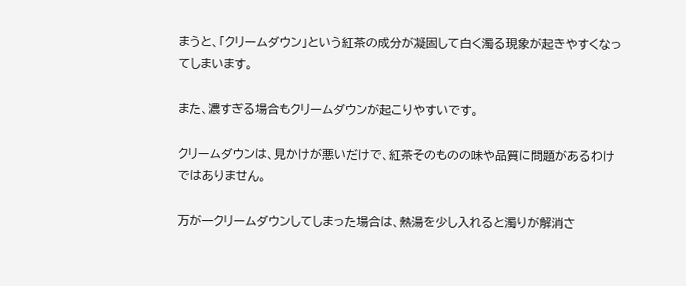まうと、「クリームダウン」という紅茶の成分が凝固して白く濁る現象が起きやすくなってしまいます。

また、濃すぎる場合もクリームダウンが起こりやすいです。

クリームダウンは、見かけが悪いだけで、紅茶そのものの味や品質に問題があるわけではありません。

万が一クリームダウンしてしまった場合は、熱湯を少し入れると濁りが解消さ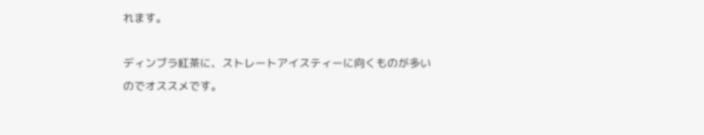れます。

ディンブラ紅茶に、ストレートアイスティーに向くものが多いのでオススメです。